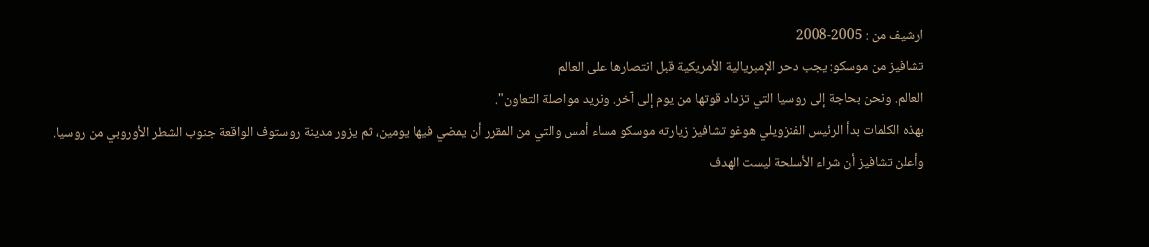ارشيف من : 2005-2008
تشافيز من موسكو: يجب دحر الإمبريالية الأمريكية قبل انتصارها على العالم
العالم. ونحن بحاجة إلى روسيا التي تزداد قوتها من يوم إلى آخر. ونريد مواصلة التعاون".
بهذه الكلمات بدأ الرئيس الفنزويلي هوغو تشافيز زيارته موسكو مساء أمس والتي من المقرر أن يمضي فيها يومين، ثم يزور مدينة روستوف الواقعة جنوب الشطر الأوروبي من روسيا.
وأعلن تشافيز أن شراء الأسلحة ليست الهدف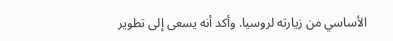الأساسي من زيارته لروسيا. وأكد أنه يسعى إلى تطوير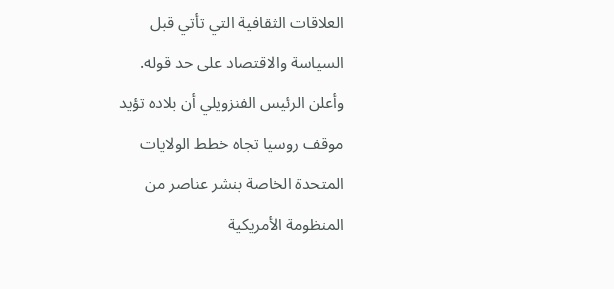العلاقات الثقافية التي تأتي قبل السياسة والاقتصاد على حد قوله.
وأعلن الرئيس الفنزويلي أن بلاده تؤيد موقف روسيا تجاه خطط الولايات المتحدة الخاصة بنشر عناصر من المنظومة الأمريكية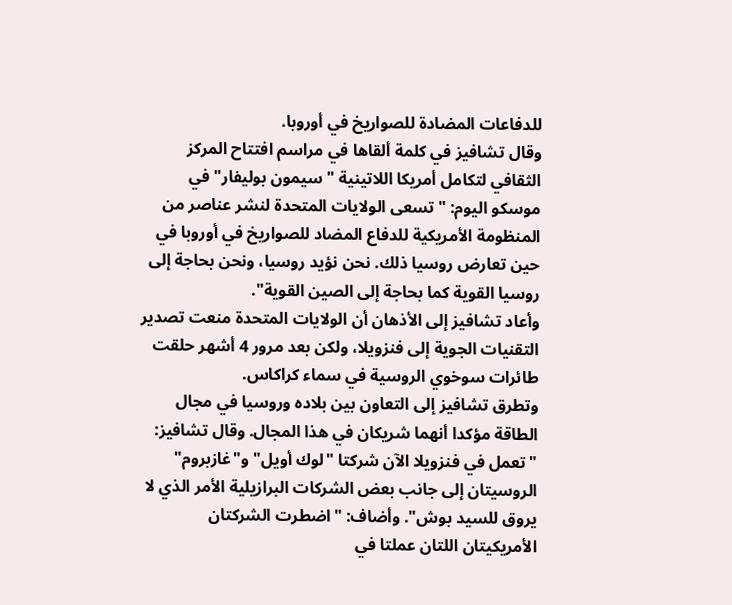للدفاعات المضادة للصواريخ في أوروبا.
وقال تشافيز في كلمة ألقاها في مراسم افتتاح المركز الثقافي لتكامل أمريكا اللاتينية "سيمون بوليفار" في موسكو اليوم: "تسعى الولايات المتحدة لنشر عناصر من المنظومة الأمريكية للدفاع المضاد للصواريخ في أوروبا في حين تعارض روسيا ذلك. نحن نؤيد روسيا، ونحن بحاجة إلى روسيا القوية كما بحاجة إلى الصين القوية".
وأعاد تشافيز إلى الأذهان أن الولايات المتحدة منعت تصدير التقنيات الجوية إلى فنزويلا، ولكن بعد مرور 4 أشهر حلقت طائرات سوخوي الروسية في سماء كراكاس.
وتطرق تشافيز إلى التعاون بين بلاده وروسيا في مجال الطاقة مؤكدا أنهما شريكان في هذا المجال. وقال تشافيز: "تعمل في فنزويلا الآن شركتا "لوك أويل" و"غازبروم" الروسيتان إلى جانب بعض الشركات البرازيلية الأمر الذي لا يروق للسيد بوش". وأضاف: "اضطرت الشركتان الأمريكيتان اللتان عملتا في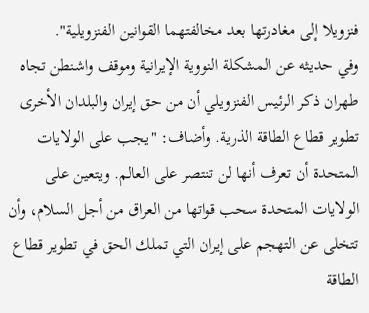فنزويلا إلى مغادرتها بعد مخالفتهما القوانين الفنزويلية".
وفي حديثه عن المشكلة النووية الإيرانية وموقف واشنطن تجاه طهران ذكر الرئيس الفنزويلي أن من حق إيران والبلدان الأخرى تطوير قطاع الطاقة الذرية. وأضاف: "يجب على الولايات المتحدة أن تعرف أنها لن تنتصر على العالم. ويتعين على الولايات المتحدة سحب قواتها من العراق من أجل السلام، وأن تتخلى عن التهجم على إيران التي تملك الحق في تطوير قطاع الطاقة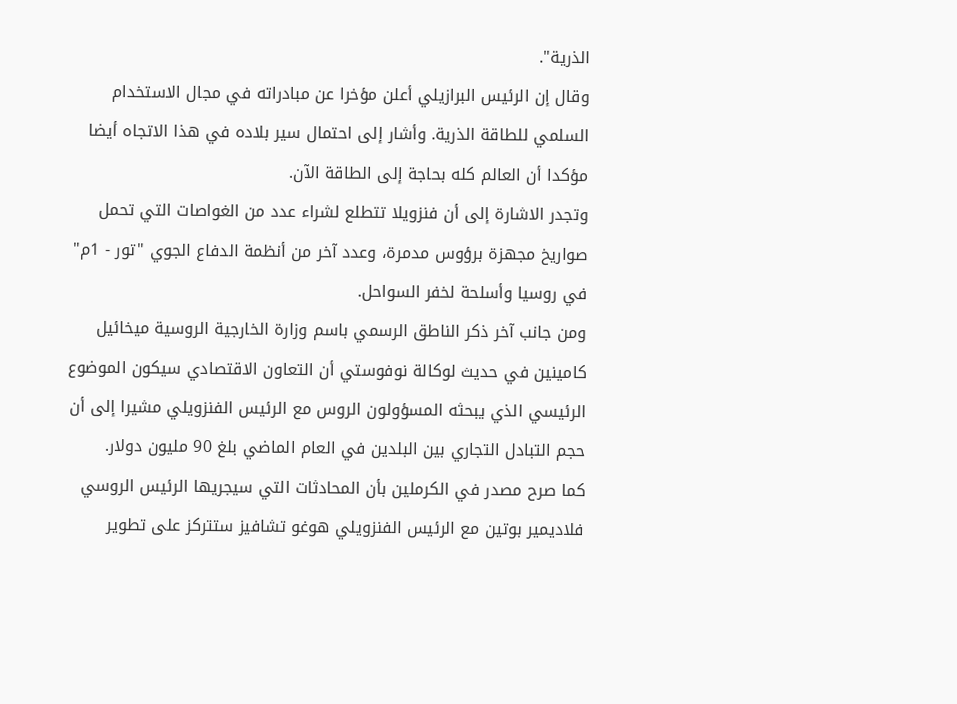الذرية".
وقال إن الرئيس البرازيلي أعلن مؤخرا عن مبادراته في مجال الاستخدام السلمي للطاقة الذرية. وأشار إلى احتمال سير بلاده في هذا الاتجاه أيضا مؤكدا أن العالم كله بحاجة إلى الطاقة الآن.
وتجدر الاشارة إلى أن فنزويلا تتطلع لشراء عدد من الغواصات التي تحمل صواريخ مجهزة برؤوس مدمرة، وعدد آخر من أنظمة الدفاع الجوي "تور - 1م" في روسيا وأسلحة لخفر السواحل.
ومن جانب آخر ذكر الناطق الرسمي باسم وزارة الخارجية الروسية ميخائيل كامينين في حديث لوكالة نوفوستي أن التعاون الاقتصادي سيكون الموضوع الرئيسي الذي يبحثه المسؤولون الروس مع الرئيس الفنزويلي مشيرا إلى أن حجم التبادل التجاري بين البلدين في العام الماضي بلغ 90 مليون دولار.
كما صرح مصدر في الكرملين بأن المحادثات التي سيجريها الرئيس الروسي فلاديمير بوتين مع الرئيس الفنزويلي هوغو تشافيز ستتركز على تطوير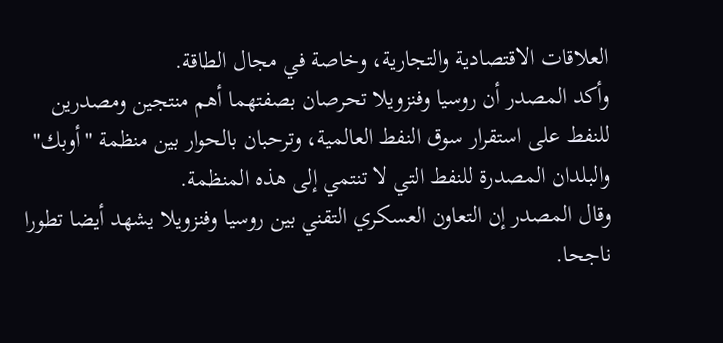العلاقات الاقتصادية والتجارية، وخاصة في مجال الطاقة.
وأكد المصدر أن روسيا وفنزويلا تحرصان بصفتهما أهم منتجين ومصدرين للنفط على استقرار سوق النفط العالمية، وترحبان بالحوار بين منظمة "أوبك" والبلدان المصدرة للنفط التي لا تنتمي إلى هذه المنظمة.
وقال المصدر إن التعاون العسكري التقني بين روسيا وفنزويلا يشهد أيضا تطورا ناجحا.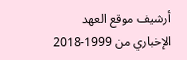أرشيف موقع العهد الإخباري من 1999-2018